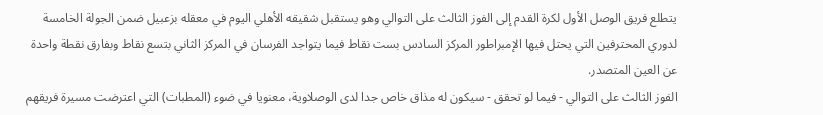يتطلع فريق الوصل الأول لكرة القدم إلى الفوز الثالث على التوالي وهو يستقبل شقيقه الأهلي اليوم في معقله بزعبيل ضمن الجولة الخامسة لدوري المحترفين التي يحتل فيها الإمبراطور المركز السادس بست نقاط فيما يتواجد الفرسان في المركز الثاني بتسع نقاط وبفارق نقطة واحدة عن العين المتصدر.
الفوز الثالث على التوالي - فيما لو تحقق - سيكون له مذاق خاص جدا لدى الوصلاوية، معنويا في ضوء (المطبات) التي اعترضت مسيرة فريقهم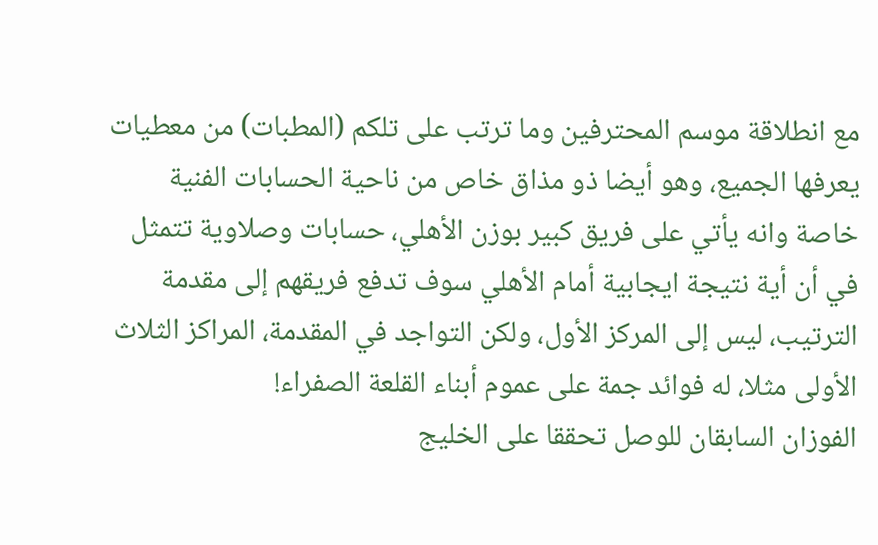مع انطلاقة موسم المحترفين وما ترتب على تلكم (المطبات) من معطيات يعرفها الجميع، وهو أيضا ذو مذاق خاص من ناحية الحسابات الفنية خاصة وانه يأتي على فريق كبير بوزن الأهلي، حسابات وصلاوية تتمثل في أن أية نتيجة ايجابية أمام الأهلي سوف تدفع فريقهم إلى مقدمة الترتيب، ليس إلى المركز الأول، ولكن التواجد في المقدمة، المراكز الثلاث الأولى مثلا، له فوائد جمة على عموم أبناء القلعة الصفراء!
الفوزان السابقان للوصل تحققا على الخليج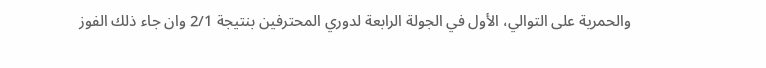والحمرية على التوالي، الأول في الجولة الرابعة لدوري المحترفين بنتيجة 2/1 وان جاء ذلك الفوز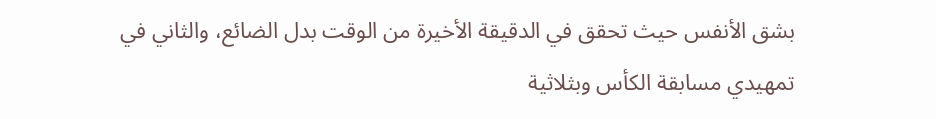بشق الأنفس حيث تحقق في الدقيقة الأخيرة من الوقت بدل الضائع، والثاني في تمهيدي مسابقة الكأس وبثلاثية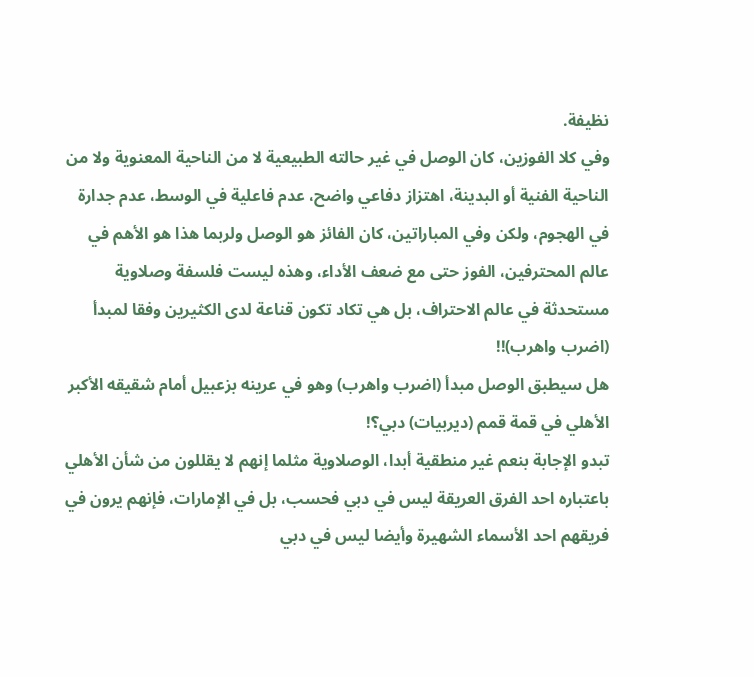نظيفة.
وفي كلا الفوزين، كان الوصل في غير حالته الطبيعية لا من الناحية المعنوية ولا من الناحية الفنية أو البدينة، اهتزاز دفاعي واضح، عدم فاعلية في الوسط، عدم جدارة في الهجوم، ولكن وفي المباراتين، كان الفائز هو الوصل ولربما هذا هو الأهم في عالم المحترفين، الفوز حتى مع ضعف الأداء، وهذه ليست فلسفة وصلاوية مستحدثة في عالم الاحتراف، بل هي تكاد تكون قناعة لدى الكثيرين وفقا لمبدأ (اضرب واهرب)!!
هل سيطبق الوصل مبدأ (اضرب واهرب) وهو في عرينه بزعبيل أمام شقيقه الأكبر الأهلي في قمة قمم (ديربيات) دبي؟!
تبدو الإجابة بنعم غير منطقية أبدا، الوصلاوية مثلما إنهم لا يقللون من شأن الأهلي باعتباره احد الفرق العريقة ليس في دبي فحسب، بل في الإمارات، فإنهم يرون في فريقهم احد الأسماء الشهيرة وأيضا ليس في دبي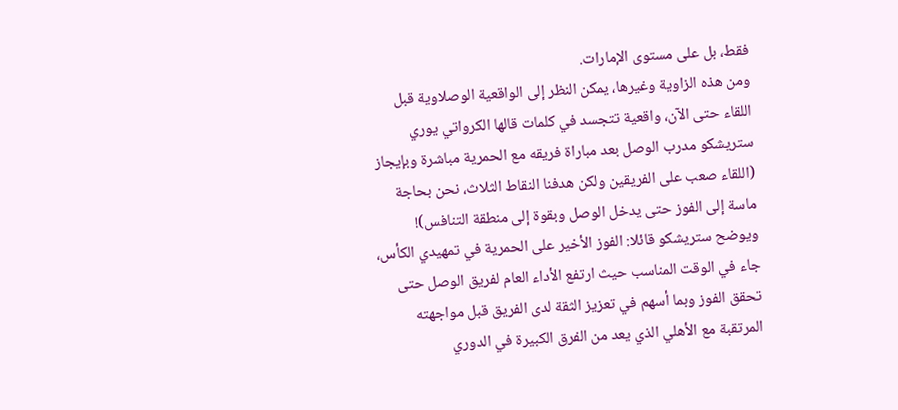فقط، بل على مستوى الإمارات.
ومن هذه الزاوية وغيرها، يمكن النظر إلى الواقعية الوصلاوية قبل اللقاء حتى الآن، واقعية تتجسد في كلمات قالها الكرواتي يوري ستريشكو مدرب الوصل بعد مباراة فريقه مع الحمرية مباشرة وبإيجاز (اللقاء صعب على الفريقين ولكن هدفنا النقاط الثلاث، نحن بحاجة ماسة إلى الفوز حتى يدخل الوصل وبقوة إلى منطقة التنافس)!
ويوضح ستريشكو قائلا: الفوز الأخير على الحمرية في تمهيدي الكأس، جاء في الوقت المناسب حيث ارتفع الأداء العام لفريق الوصل حتى تحقق الفوز وبما أسهم في تعزيز الثقة لدى الفريق قبل مواجهته المرتقبة مع الأهلي الذي يعد من الفرق الكبيرة في الدوري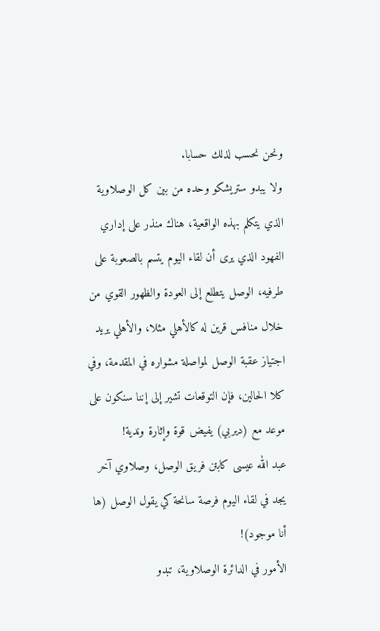ونحن نحسب لذلك حسابا.
ولا يبدو ستريشكو وحده من بين كل الوصلاوية الذي يتكلم بهذه الواقعية، هناك منذر على إداري الفهود الذي يرى أن لقاء اليوم يتسم بالصعوبة على طرفيه، الوصل يتطلع إلى العودة والظهور القوي من خلال منافس قرين له كالأهلي مثلا، والأهلي يريد اجتياز عقبة الوصل لمواصلة مشواره في المقدمة، وفي كلا الحالين، فإن التوقعات تشير إلى إننا سنكون على موعد مع (ديربي) يفيض قوة وإثارة وندية!
عبد الله عيسى كابتن فريق الوصل، وصلاوي آخر يجد في لقاء اليوم فرصة سانحة كي يقول الوصل (ها أنا موجود)!
الأمور في الدائرة الوصلاوية، تبدو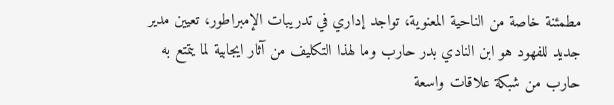مطمئنة خاصة من الناحية المعنوية، تواجد إداري في تدريبات الإمبراطور، تعيين مدير جديد للفهود هو ابن النادي بدر حارب وما لهذا التكليف من آثار ايجابية لما يتمتع به حارب من شبكة علاقات واسعة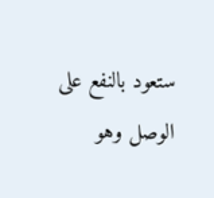ستعود بالنفع على الوصل وهو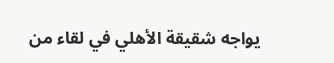يواجه شقيقة الأهلي في لقاء من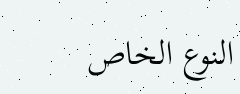النوع الخاص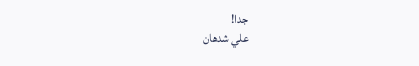جدا!
علي شدهان